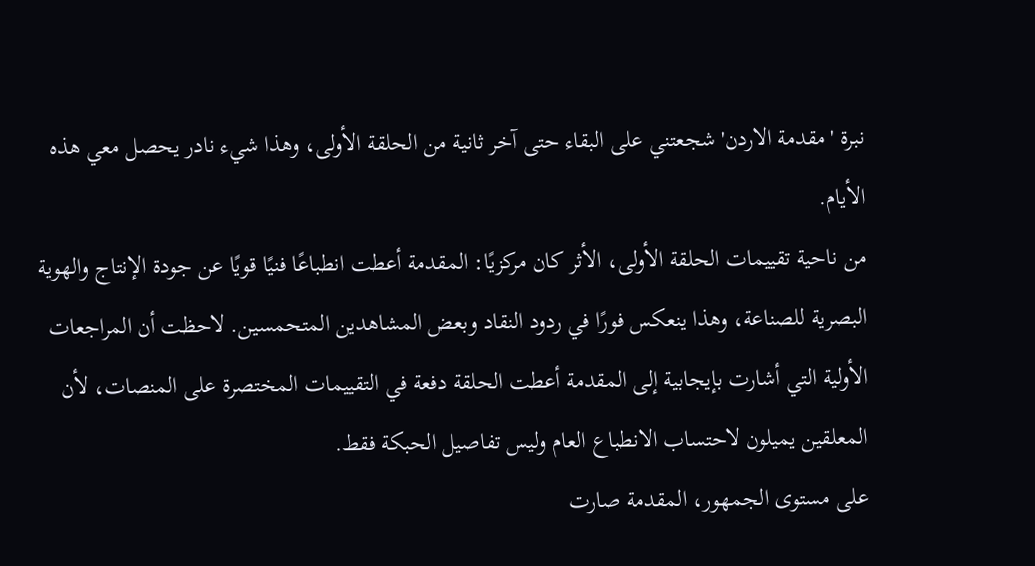نبرة 'مقدمة الاردن' شجعتني على البقاء حتى آخر ثانية من الحلقة الأولى، وهذا شيء نادر يحصل معي هذه الأيام.
من ناحية تقييمات الحلقة الأولى، الأثر كان مركزيًا: المقدمة أعطت انطباعًا فنيًا قويًا عن جودة الإنتاج والهوية البصرية للصناعة، وهذا ينعكس فورًا في ردود النقاد وبعض المشاهدين المتحمسين. لاحظت أن المراجعات الأولية التي أشارت بإيجابية إلى المقدمة أعطت الحلقة دفعة في التقييمات المختصرة على المنصات، لأن المعلقين يميلون لاحتساب الانطباع العام وليس تفاصيل الحبكة فقط.
على مستوى الجمهور، المقدمة صارت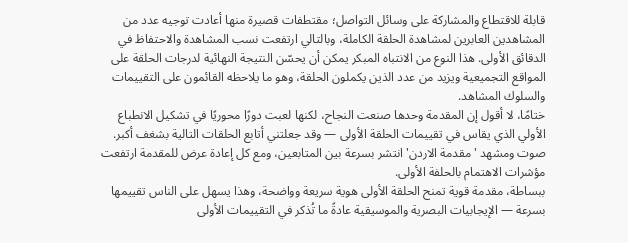قابلة للاقتطاع والمشاركة على وسائل التواصل؛ مقتطفات قصيرة منها أعادت توجيه عدد من المشاهدين العابرين لمشاهدة الحلقة الكاملة، وبالتالي ارتفعت نسب المشاهدة والاحتفاظ في الدقائق الأولى. هذا النوع من الانتباه المبكر يمكن أن يحسّن النتيجة النهائية لدرجات الحلقة على المواقع التجميعية ويزيد من عدد الذين يكملون الحلقة، وهو ما يلاحظه القائمون على التقييمات والسلوك المشاهد.
ختامًا، لا أقول إن المقدمة وحدها صنعت النجاح، لكنها لعبت دورًا محوريًا في تشكيل الانطباع الأولي الذي يقاس في تقييمات الحلقة الأولى — وقد جعلتني أتابع الحلقات التالية بشغف أكبر.
صوت ومشهد 'مقدمة الاردن' انتشر بسرعة بين المتابعين، ومع كل إعادة عرض للمقدمة ارتفعت مؤشرات الاهتمام بالحلفة الأولى.
ببساطة، مقدمة قوية تمنح الحلقة الأولى هوية سريعة وواضحة، وهذا يسهل على الناس تقييمها بسرعة — الإيجابيات البصرية والموسيقية عادةً ما تُذكر في التقييمات الأولى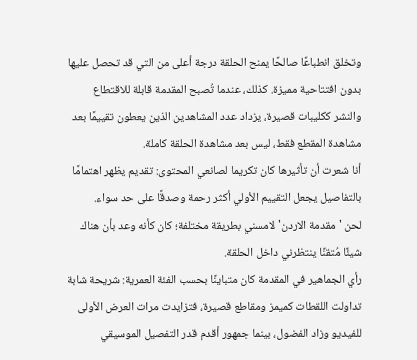وتخلق انطباعًا صالحًا يمنح الحلقة درجة أعلى من التي قد تحصل عليها بدون افتتاحية مميزة. كذلك، عندما تُصبح المقدمة قابلة للاقتطاع والنشر ككليبات قصيرة، يزداد عدد المشاهدين الذين يعطون تقييمًا بعد مشاهدة المقطع فقط، ليس بعد مشاهدة الحلقة كاملة.
أنا شعرت أن تأثيرها كان تكريما لصانعي المحتوى: تقديم يظهر اهتمامًا بالتفاصيل يجعل التقييم الأولي أكثر رحمة وصدقًا على حد سواء.
لحن 'مقدمة الاردن' لامسني بطريقة مختلفة؛ كان كأنه وعد بأن هناك شيئًا مُتقنًا ينتظرني داخل الحلقة.
رأي الجماهير في المقدمة كان متباينًا بحسب الفئة العمرية: شريحة شابة تداولت اللقطات كميمز ومقاطع قصيرة، فتزايدت مرات العرض الأولى للفيديو وزاد الفضول، بينما جمهور أقدم قدر التفصيل الموسيقي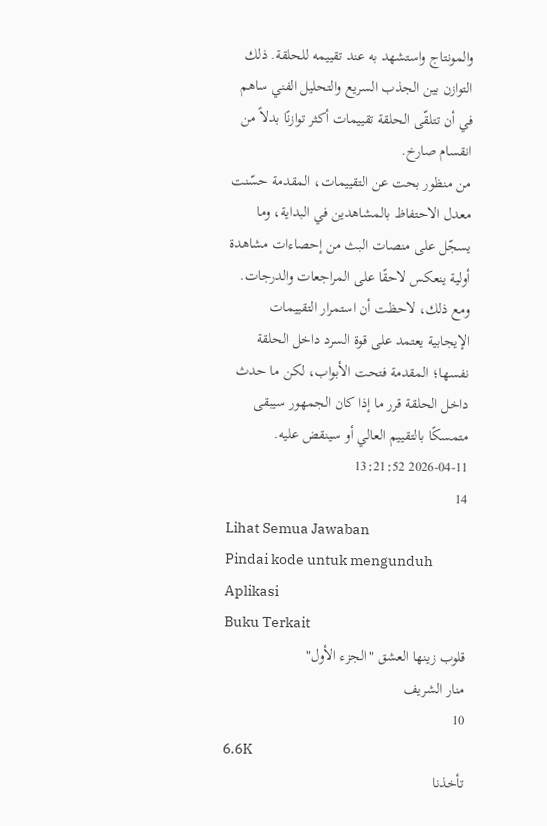والمونتاج واستشهد به عند تقييمه للحلقة. ذلك التوازن بين الجذب السريع والتحليل الفني ساهم في أن تتلقّى الحلقة تقييمات أكثر توازنًا بدلاً من انقسام صارخ.
من منظور بحت عن التقييمات، المقدمة حسّنت معدل الاحتفاظ بالمشاهدين في البداية، وما يسجّل على منصات البث من إحصاءات مشاهدة أولية ينعكس لاحقًا على المراجعات والدرجات. ومع ذلك، لاحظت أن استمرار التقييمات الإيجابية يعتمد على قوة السرد داخل الحلقة نفسها؛ المقدمة فتحت الأبواب، لكن ما حدث داخل الحلقة قرر ما إذا كان الجمهور سيبقى متمسكًا بالتقييم العالي أو سينقض عليه.
2026-04-11 13:21:52
14
Lihat Semua Jawaban
Pindai kode untuk mengunduh Aplikasi
Buku Terkait
قلوب زينها العشق "الجزء الأول"
منار الشريف
10
6.6K
تأخذنا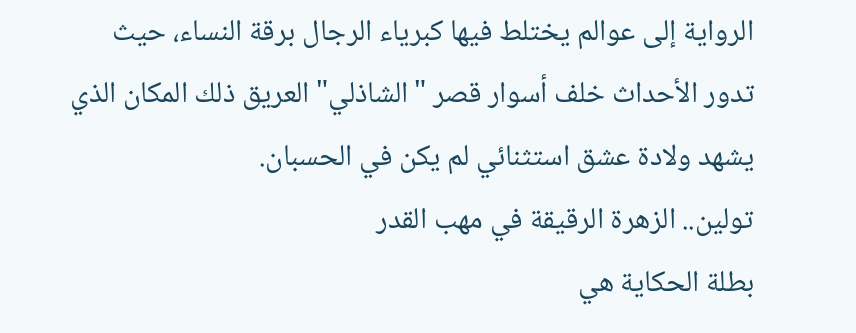الرواية إلى عوالم يختلط فيها كبرياء الرجال برقة النساء، حيث تدور الأحداث خلف أسوار قصر "الشاذلي" العريق ذلك المكان الذي يشهد ولادة عشق استثنائي لم يكن في الحسبان.
تولين.. الزهرة الرقيقة في مهب القدر
بطلة الحكاية هي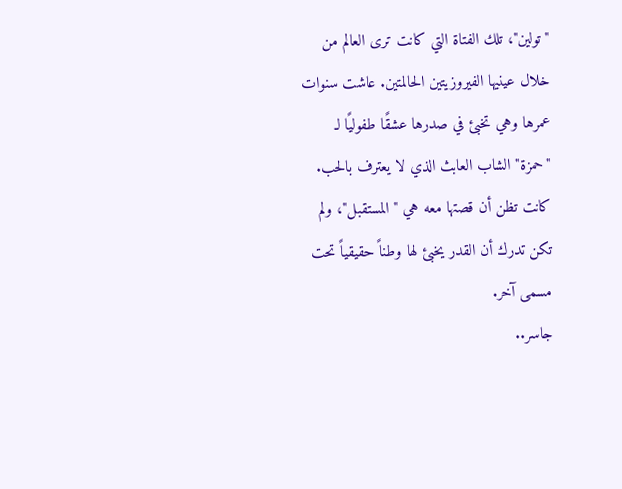"تولين"، تلك الفتاة التي كانت ترى العالم من خلال عينيها الفيروزيتين الحالمتين. عاشت سنوات عمرها وهي تخبئ في صدرها عشقًا طفوليًا لـ "حمزة" الشاب العابث الذي لا يعترف بالحب. كانت تظن أن قصتها معه هي "المستقبل"، ولم تكن تدرك أن القدر يخبئ لها وطناً حقيقياً تحت مسمى آخر.
جاسر..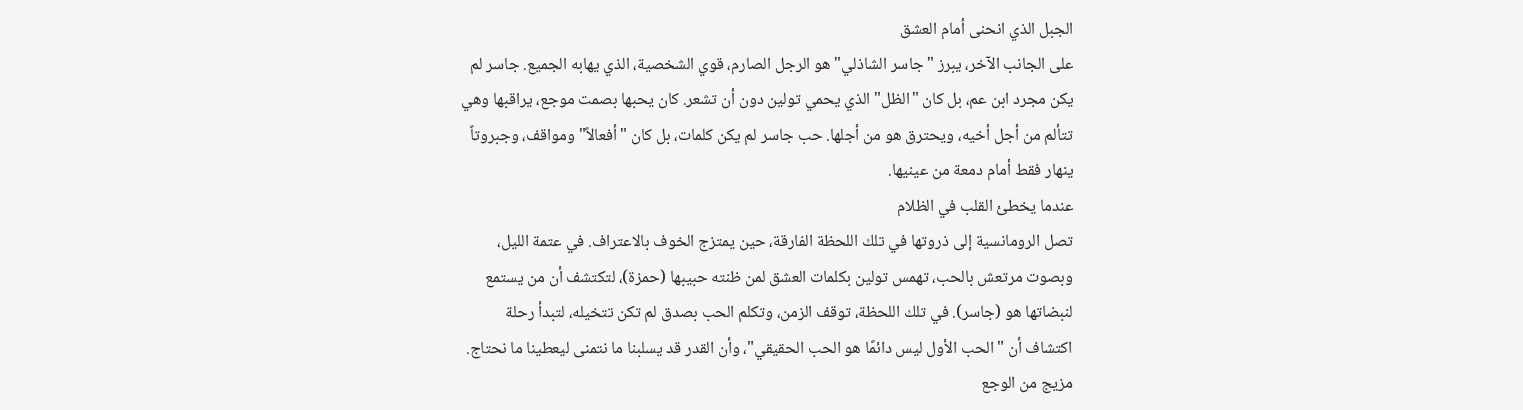الجبل الذي انحنى أمام العشق
على الجانب الآخر، يبرز "جاسر الشاذلي" هو الرجل الصارم، قوي الشخصية، الذي يهابه الجميع. جاسر لم يكن مجرد ابن عم، بل كان "الظل" الذي يحمي تولين دون أن تشعر. كان يحبها بصمت موجع، يراقبها وهي تتألم من أجل أخيه، ويحترق هو من أجلها. حب جاسر لم يكن كلمات، بل كان "أفعالاً" ومواقف، وجبروتاً ينهار فقط أمام دمعة من عينيها.
عندما يخطئ القلب في الظلام
تصل الرومانسية إلى ذروتها في تلك اللحظة الفارقة، حين يمتزج الخوف بالاعتراف. في عتمة الليل، وبصوت مرتعش بالحب، تهمس تولين بكلمات العشق لمن ظنته حبيبها (حمزة)، لتكتشف أن من يستمع لنبضاتها هو (جاسر). في تلك اللحظة، توقف الزمن، وتكلم الحب بصدق لم تكن تتخيله، لتبدأ رحلة اكتشاف أن "الحب الأول ليس دائمًا هو الحب الحقيقي"، وأن القدر قد يسلبنا ما نتمنى ليعطينا ما نحتاج.
مزيج من الوجع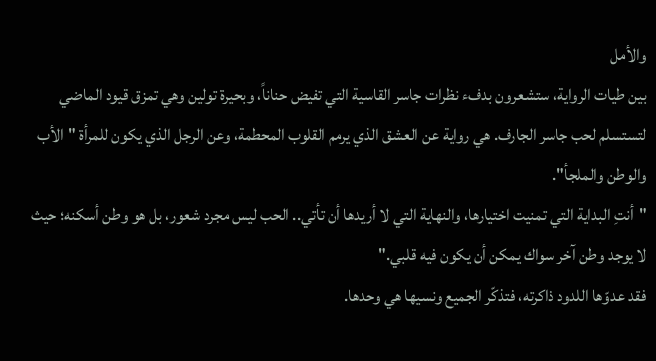والأمل
بين طيات الرواية، ستشعرون بدفء نظرات جاسر القاسية التي تفيض حناناً، وبحيرة تولين وهي تمزق قيود الماضي لتستسلم لحب جاسر الجارف. هي رواية عن العشق الذي يرمم القلوب المحطمة، وعن الرجل الذي يكون للمرأة "الأب والوطن والملجأ".
"أنتِ البداية التي تمنيت اختيارها، والنهاية التي لا أريدها أن تأتي.. الحب ليس مجرد شعور، بل هو وطن أسكنه؛ حيث لا يوجد وطن آخر سواك يمكن أن يكون فيه قلبي."
فقد عدوّها اللدود ذاكرته، فتذكّر الجميع ونسيها هي وحدها.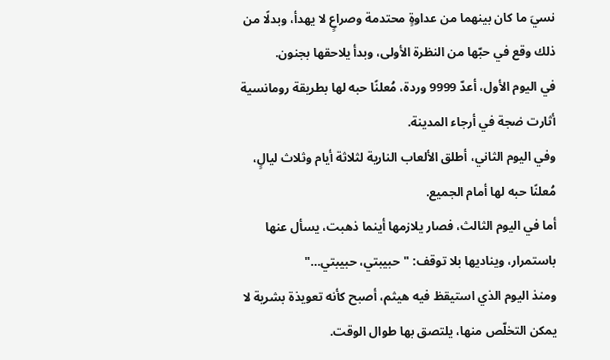نسيَ ما كان بينهما من عداوةٍ محتدمة وصراعٍ لا يهدأ، وبدلًا من ذلك وقع في حبّها من النظرة الأولى، وبدأ يلاحقها بجنون.
في اليوم الأول، أعدّ 9999 وردة، مُعلنًا حبه لها بطريقة رومانسية أثارت ضجة في أرجاء المدينة.
وفي اليوم الثاني، أطلق الألعاب النارية لثلاثة أيام وثلاث ليالٍ، مُعلنًا حبه لها أمام الجميع.
أما في اليوم الثالث، فصار يلازمها أينما ذهبت، يسأل عنها باستمرار، ويناديها بلا توقف: "حبيبتي، حبيبتي…"
ومنذ اليوم الذي استيقظ فيه هيثم، أصبح كأنه تعويذة بشرية لا يمكن التخلّص منها، يلتصق بها طوال الوقت.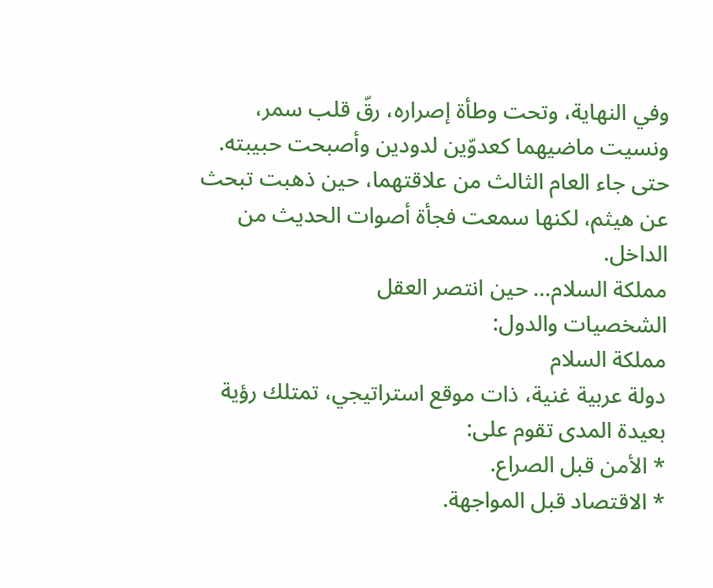وفي النهاية، وتحت وطأة إصراره، رقّ قلب سمر، ونسيت ماضيهما كعدوّين لدودين وأصبحت حبيبته.
حتى جاء العام الثالث من علاقتهما، حين ذهبت تبحث عن هيثم، لكنها سمعت فجأة أصوات الحديث من الداخل.
مملكة السلام… حين انتصر العقل
الشخصيات والدول:
مملكة السلام
دولة عربية غنية، ذات موقع استراتيجي، تمتلك رؤية بعيدة المدى تقوم على:
* الأمن قبل الصراع.
* الاقتصاد قبل المواجهة.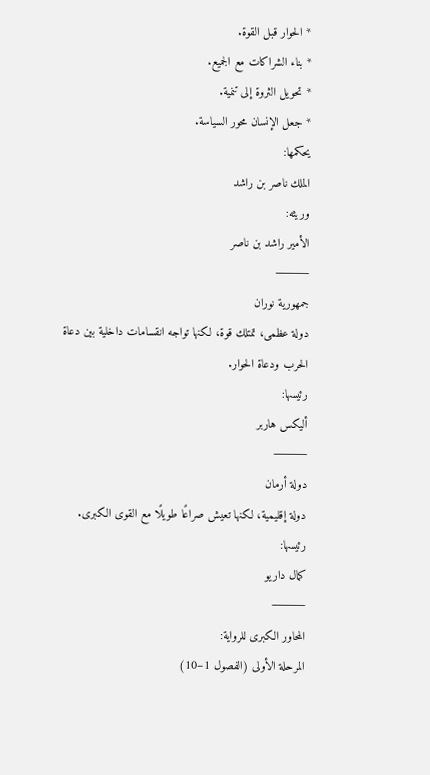* الحوار قبل القوة.
* بناء الشراكات مع الجميع.
* تحويل الثروة إلى تنمية.
* جعل الإنسان محور السياسة.
يحكمها:
الملك ناصر بن راشد
وريثه:
الأمير راشد بن ناصر
⸻
جمهورية نوران
دولة عظمى، تمتلك قوة، لكنها تواجه انقسامات داخلية بين دعاة الحرب ودعاة الحوار.
رئيسها:
أليكس هاربر
⸻
دولة أرمان
دولة إقليمية، لكنها تعيش صراعًا طويلًا مع القوى الكبرى.
رئيسها:
كمال داريو
⸻
المحاور الكبرى للرواية:
المرحلة الأولى (الفصول 1–10)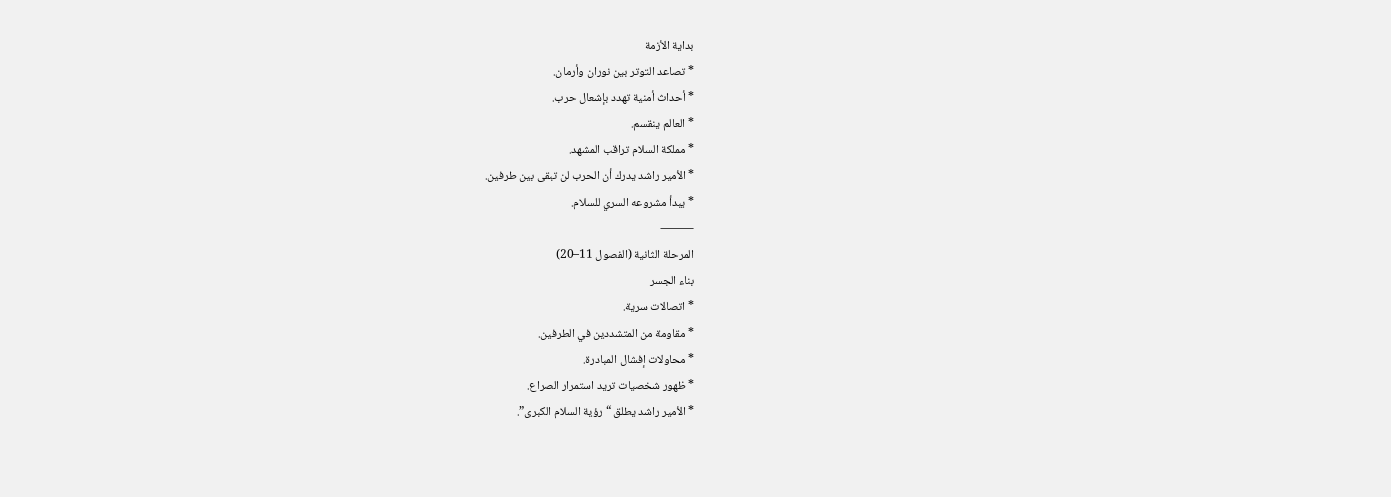بداية الأزمة
* تصاعد التوتر بين نوران وأرمان.
* أحداث أمنية تهدد بإشعال حرب.
* العالم ينقسم.
* مملكة السلام تراقب المشهد.
* الأمير راشد يدرك أن الحرب لن تبقى بين طرفين.
* يبدأ مشروعه السري للسلام.
⸻
المرحلة الثانية (الفصول 11–20)
بناء الجسر
* اتصالات سرية.
* مقاومة من المتشددين في الطرفين.
* محاولات إفشال المبادرة.
* ظهور شخصيات تريد استمرار الصراع.
* الأمير راشد يطلق “رؤية السلام الكبرى”.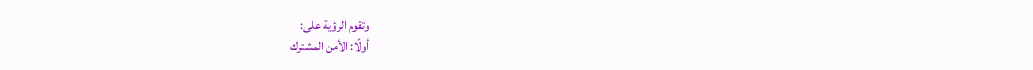وتقوم الرؤية على:
أولًا: الأمن المشترك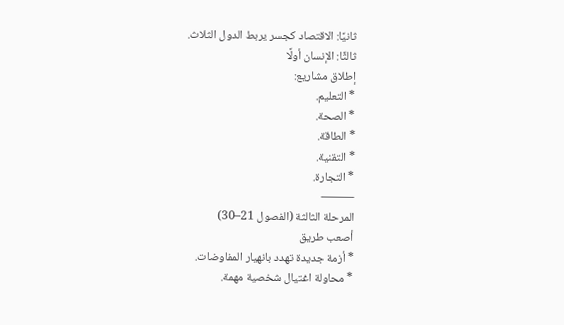ثانيًا: الاقتصاد كجسر يربط الدول الثلاث.
ثالثًا: الإنسان أولًا
إطلاق مشاريع:
* التعليم.
* الصحة.
* الطاقة.
* التقنية.
* التجارة.
⸻
المرحلة الثالثة (الفصول 21–30)
أصعب طريق
* أزمة جديدة تهدد بانهيار المفاوضات.
* محاولة اغتيال شخصية مهمة.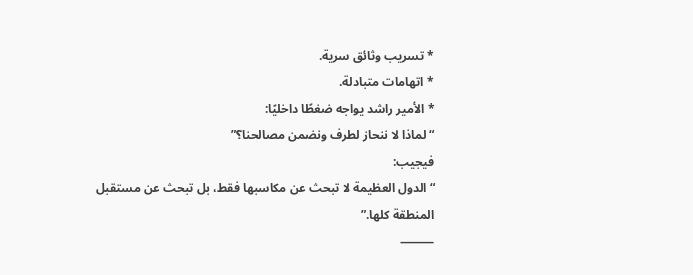* تسريب وثائق سرية.
* اتهامات متبادلة.
* الأمير راشد يواجه ضغطًا داخليًا:
“لماذا لا ننحاز لطرف ونضمن مصالحنا؟”
فيجيب:
“الدول العظيمة لا تبحث عن مكاسبها فقط، بل تبحث عن مستقبل المنطقة كلها.”
⸻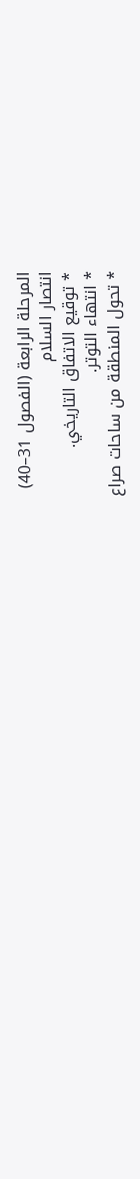المرحلة الرابعة (الفصول 31–40)
انتصار السلام
* توقيع الاتفاق التاريخي.
* انتهاء التوتر.
* تحول المنطقة من ساحات صراع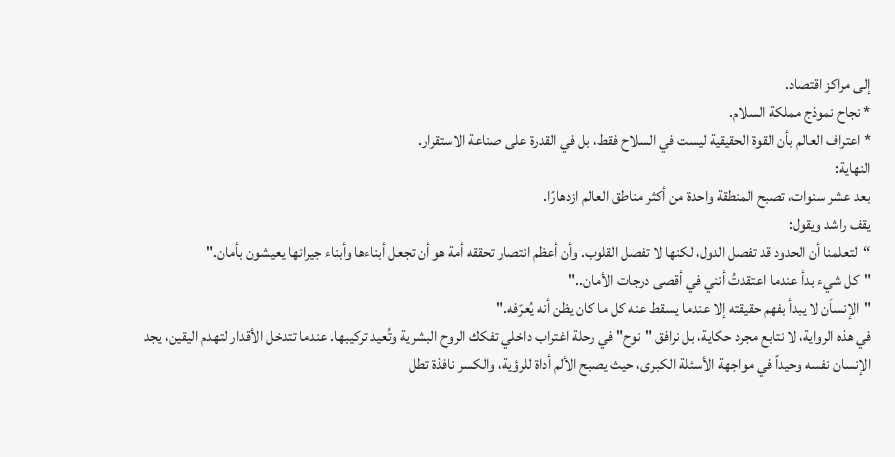إلى مراكز اقتصاد.
* نجاح نموذج مملكة السلام.
* اعتراف العالم بأن القوة الحقيقية ليست في السلاح فقط، بل في القدرة على صناعة الاستقرار.
النهاية:
بعد عشر سنوات، تصبح المنطقة واحدة من أكثر مناطق العالم ازدهارًا.
يقف راشد ويقول:
“لتعلمنا أن الحدود قد تفصل الدول، لكنها لا تفصل القلوب. وأن أعظم انتصار تحققه أمة هو أن تجعل أبناءها وأبناء جيرانها يعيشون بأمان."
"كل شيء بدأ عندما اعتقدتُ أنني في أقصى درجات الأمان.."
"الإنساَن لا يبدأ بفهم حقيقته إلا عندما يسقط عنه كل ما كان يظن أنه يُعرّفه."
في هذه الرواية، لا نتابع مجرد حكاية، بل نرافق "نوح" في رحلة اغتراب داخلي تفكك الروح البشرية وتُعيد تركيبها. عندما تتدخل الأقدار لتهدم اليقين، يجد الإنسان نفسه وحيداً في مواجهة الأسئلة الكبرى، حيث يصبح الألم أداة للرؤية، والكسر نافذة تطل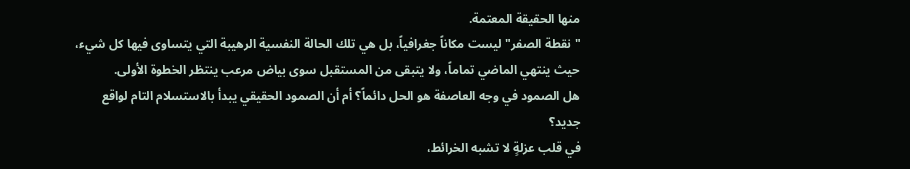منها الحقيقة المعتمة.
"نقطة الصفر" ليست مكاناً جغرافياً، بل هي تلك الحالة النفسية الرهيبة التي يتساوى فيها كل شيء، حيث ينتهي الماضي تماماً، ولا يتبقى من المستقبل سوى بياض مرعب ينتظر الخطوة الأولى.
هل الصمود في وجه العاصفة هو الحل دائماً؟ أم أن الصمود الحقيقي يبدأ بالاستسلام التام لواقع جديد؟
في قلب عزلةٍ لا تشبه الخرائط،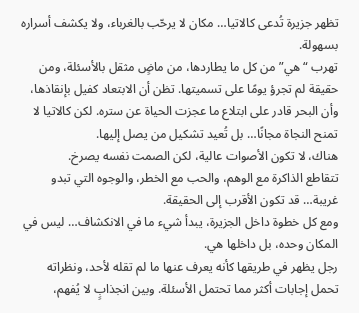تظهر جزيرة تُدعى كالاتيا… مكان لا يرحّب بالغرباء، ولا يكشف أسراره بسهولة.
تهرب “هي” من كل ما يطاردها، من ماضٍ مثقل بالأسئلة، ومن حقيقة لم تجرؤ يومًا على تسميتها. تظن أن الابتعاد كفيل بإنقاذها، وأن البحر قادر على ابتلاع ما عجزت الحياة عن ستره. لكن كالاتيا لا تمنح النجاة مجانًا… بل تُعيد تشكيل من يصل إليها.
هناك، لا تكون الأصوات عالية، لكن الصمت نفسه يصرخ.
تتقاطع الذاكرة مع الوهم، والحب مع الخطر، والوجوه التي تبدو غريبة… قد تكون الأقرب إلى الحقيقة.
ومع كل خطوة داخل الجزيرة، يبدأ شيء ما في الانكشاف… ليس في المكان وحده، بل داخلها هي.
رجل يظهر في طريقها كأنه يعرف عنها ما لم تقله لأحد، ونظراته تحمل إجابات أكثر مما تحتمل الأسئلة. وبين انجذابٍ لا يُفهم،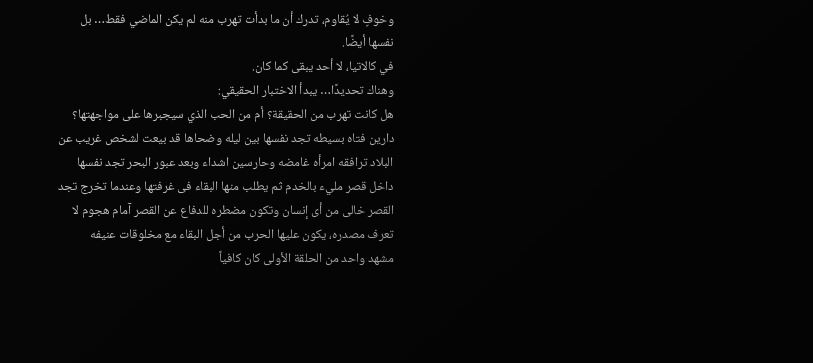وخوفٍ لا يُقاوم، تدرك أن ما بدأت تهرب منه لم يكن الماضي فقط… بل
نفسها أيضًا.
في كالاتيا، لا أحد يبقى كما كان.
وهناك تحديدًا… يبدأ الاختبار الحقيقي:
هل كانت تهرب من الحقيقة؟ أم من الحب الذي سيجبرها على مواجهتها؟
دارين فتاه بسيطه تجد نفسها بين ليله وضحاها قد بيعت لشخص غريب عن البلاد ترافقه امرأه غامضه وحارسين اشداء وبعد عبور البحر تجد نفسها داخل قصر مليء بالخدم ثم يطلب منها البقاء فى غرفتها وعندما تخرج تجد القصر خالى من أى إنسان وتكون مضطره للدفاع عن القصر آمام هجوم لا تعرف مصدره، يكون عليها الحرب من أجل البقاء مع مخلوقات عنيفه
مشهد واحد من الحلقة الأولى كان كافياً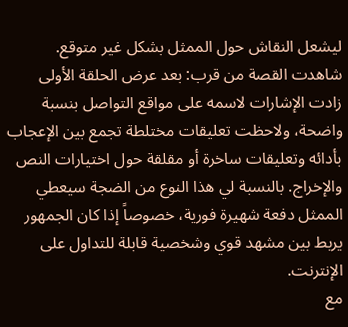ليشعل النقاش حول الممثل بشكل غير متوقع.
شاهدت القصة من قرب: بعد عرض الحلقة الأولى زادت الإشارات لاسمه على مواقع التواصل بنسبة واضحة، ولاحظت تعليقات مختلطة تجمع بين الإعجاب بأدائه وتعليقات ساخرة أو مقلقة حول اختيارات النص والإخراج. بالنسبة لي هذا النوع من الضجة سيعطي الممثل دفعة شهيرة فورية، خصوصاً إذا كان الجمهور يربط بين مشهد قوي وشخصية قابلة للتداول على الإنترنت.
مع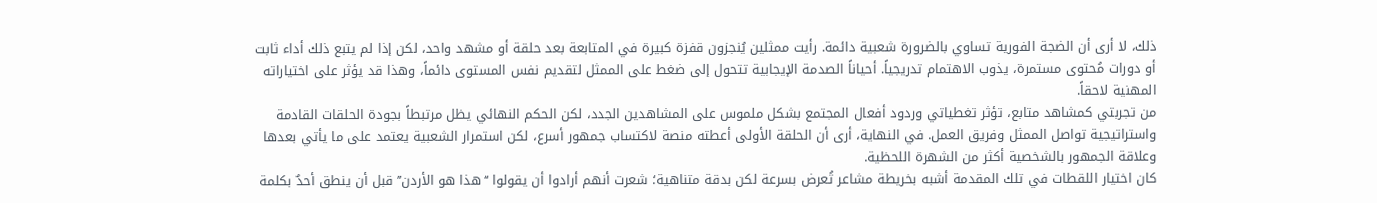ذلك، لا أرى أن الضجة الفورية تساوي بالضرورة شعبية دائمة. رأيت ممثلين يُنجزون قفزة كبيرة في المتابعة بعد حلقة أو مشهد واحد، لكن إذا لم يتبع ذلك أداء ثابت أو دورات مُحتوى مستمرة، يذوب الاهتمام تدريجياً. أحياناً الصدمة الإيجابية تتحول إلى ضغط على الممثل لتقديم نفس المستوى دائماً، وهذا قد يؤثر على اختياراته المهنية لاحقاً.
من تجربتي كمشاهد متابع، تؤثر تغطياتي وردود أفعال المجتمع بشكل ملموس على المشاهدين الجدد، لكن الحكم النهائي يظل مرتبطاً بجودة الحلقات القادمة واستراتيجية تواصل الممثل وفريق العمل. في النهاية، أرى أن الحلقة الأولى أعطته منصة لاكتساب جمهور أسرع، لكن استمرار الشعبية يعتمد على ما يأتي بعدها وعلاقة الجمهور بالشخصية أكثر من الشهرة اللحظية.
كان اختيار اللقطات في تلك المقدمة أشبه بخريطة مشاعر تُعرض بسرعة لكن بدقة متناهية؛ شعرت أنهم أرادوا أن يقولوا ‘‘هذا هو الأردن’’ قبل أن ينطق أحدٌ بكلمة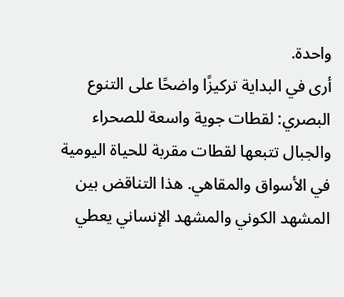واحدة.
أرى في البداية تركيزًا واضحًا على التنوع البصري: لقطات جوية واسعة للصحراء والجبال تتبعها لقطات مقربة للحياة اليومية في الأسواق والمقاهي. هذا التناقض بين المشهد الكوني والمشهد الإنساني يعطي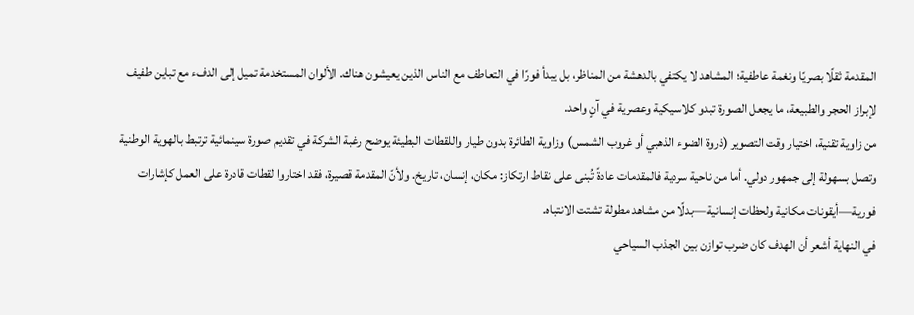المقدمة ثقلًا بصريًا ونغمة عاطفية؛ المشاهد لا يكتفي بالدهشة من المناظر، بل يبدأ فورًا في التعاطف مع الناس الذين يعيشون هناك. الألوان المستخدمة تميل إلى الدفء مع تباين طفيف لإبراز الحجر والطبيعة، ما يجعل الصورة تبدو كلاسيكية وعصرية في آنٍ واحد.
من زاوية تقنية، اختيار وقت التصوير (ذروة الضوء الذهبي أو غروب الشمس) وزاوية الطائرة بدون طيار واللقطات البطيئة يوضح رغبة الشركة في تقديم صورة سينمائية ترتبط بالهوية الوطنية وتصل بسهولة إلى جمهور دولي. أما من ناحية سردية فالمقدمات عادةً تُبنى على نقاط ارتكاز: مكان، إنسان، تاريخ. ولأنّ المقدمة قصيرة، فقد اختاروا لقطات قادرة على العمل كإشارات فورية—أيقونات مكانية ولحظات إنسانية—بدلًا من مشاهد مطولة تشتت الانتباه.
في النهاية أشعر أن الهدف كان ضرب توازن بين الجذب السياحي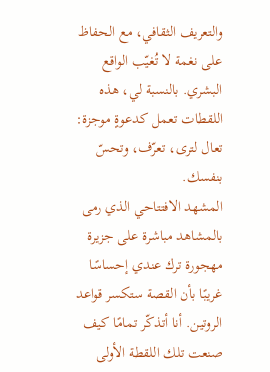والتعريف الثقافي، مع الحفاظ على نغمة لا تُغيّب الواقع البشري. بالنسبة لي، هذه اللقطات تعمل كدعوةٍ موجزة: تعال لترى، تعرّف، وتحسّ بنفسك.
المشهد الافتتاحي الذي رمى بالمشاهد مباشرة على جزيرة مهجورة ترك عندي إحساسًا غريبًا بأن القصة ستكسر قواعد الروتين. أنا أتذكّر تمامًا كيف صنعت تلك اللقطة الأولى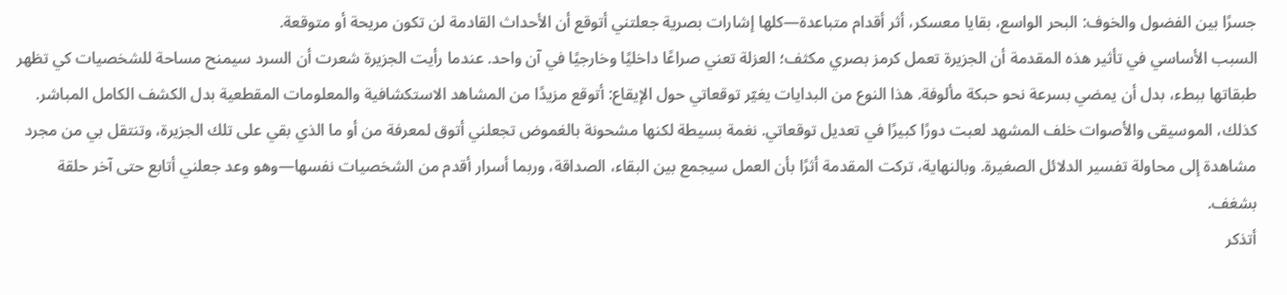جسرًا بين الفضول والخوف: البحر الواسع، بقايا معسكر، أثر أقدام متباعدة—كلها إشارات بصرية جعلتني أتوقع أن الأحداث القادمة لن تكون مريحة أو متوقعة.
السبب الأساسي في تأثير هذه المقدمة أن الجزيرة تعمل كرمز بصري مكثف؛ العزلة تعني صراعًا داخليًا وخارجيًا في آن واحد. عندما رأيت الجزيرة شعرت أن السرد سيمنح مساحة للشخصيات كي تظهر طبقاتها ببطء، بدل أن يمضي بسرعة نحو حبكة مألوفة. هذا النوع من البدايات يغيّر توقعاتي حول الإيقاع: أتوقع مزيدًا من المشاهد الاستكشافية والمعلومات المقطعية بدل الكشف الكامل المباشر.
كذلك، الموسيقى والأصوات خلف المشهد لعبت دورًا كبيرًا في تعديل توقعاتي. نغمة بسيطة لكنها مشحونة بالغموض تجعلني أتوق لمعرفة من أو ما الذي بقي على تلك الجزيرة، وتنتقل بي من مجرد مشاهدة إلى محاولة تفسير الدلائل الصغيرة. وبالنهاية، تركت المقدمة أثرًا بأن العمل سيجمع بين البقاء، الصداقة، وربما أسرار أقدم من الشخصيات نفسها—وهو وعد جعلني أتابع حتى آخر حلقة بشغف.
أتذكر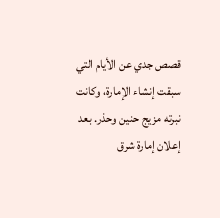قصص جدي عن الأيام التي سبقت إنشاء الإمارة، وكانت نبرته مزيج حنين وحذر. بعد إعلان إمارة شرق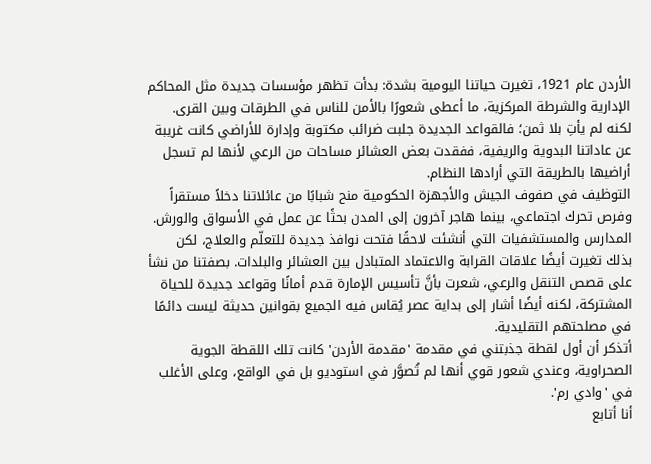الأردن عام 1921، تغيرت حياتنا اليومية بشدة: بدأت تظهر مؤسسات جديدة مثل المحاكم الإدارية والشرطة المركزية، ما أعطى شعورًا بالأمن للناس في الطرقات وبين القرى. لكنه لم يأتِ بلا ثمن؛ فالقواعد الجديدة جلبت ضرائب مكتوبة وإدارة للأراضي كانت غريبة عن عاداتنا البدوية والريفية، ففقدت بعض العشائر مساحات من الرعي لأنها لم تسجل أراضيها بالطريقة التي أرادها النظام.
التوظيف في صفوف الجيش والأجهزة الحكومية منح شبابًا من عائلاتنا دخلاً مستقراً وفرص تحرك اجتماعي، بينما هاجر آخرون إلى المدن بحثًا عن عمل في الأسواق والورش. المدارس والمستشفيات التي أنشئت لاحقًا فتحت نوافذ جديدة للتعلّم والعلاج، لكن بذلك تغيرت أيضًا علاقات القرابة والاعتماد المتبادل بين العشائر والبلدات. بصفتنا من نشأ على قصص التنقل والرعي، شعرت بأنَّ تأسيس الإمارة قدم أمانًا وقواعد جديدة للحياة المشتركة، لكنه أيضًا أشار إلى بداية عصر يُقاس فيه الجميع بقوانين حديثة ليست دائمًا في مصلحتهم التقليدية.
أتذكر أن أول لقطة جذبتني في مقدمة 'مقدمة الأردن' كانت تلك اللقطة الجوية الصحراوية، وعندي شعور قوي أنها لم تُصوَّر في استوديو بل في الواقع، وعلى الأغلب في 'وادي رم'.
أنا أتابع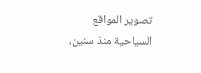تصوير المواقع السياحية منذ سنين،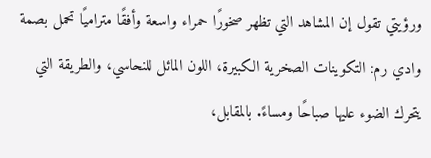ورؤيتي تقول إن المشاهد التي تظهر صخورًا حمراء واسعة وأفقًا متراميًا تحمل بصمة وادي رم: التكوينات الصخرية الكبيرة، اللون المائل للنحاسي، والطريقة التي يتحرك الضوء عليها صباحًا ومساءً. بالمقابل،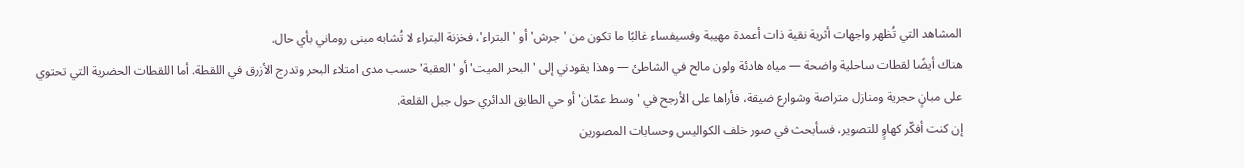المشاهد التي تُظهر واجهات أثرية نقية ذات أعمدة مهيبة وفسيفساء غالبًا ما تكون من 'جرش' أو 'البتراء'، فخزنة البتراء لا تُشابه مبنى روماني بأي حال.
هناك أيضًا لقطات ساحلية واضحة — مياه هادئة ولون مالح في الشاطئ — وهذا يقودني إلى 'البحر الميت' أو 'العقبة' حسب مدى امتلاء البحر وتدرج الأزرق في اللقطة. أما اللقطات الحضرية التي تحتوي على مبانٍ حجرية ومنازل متراصة وشوارع ضيقة، فأراها على الأرجح في 'وسط عمّان' أو حي الطابق الدائري حول جبل القلعة.
إن كنت أفكّر كهاوٍ للتصوير، فسأبحث في صور خلف الكواليس وحسابات المصورين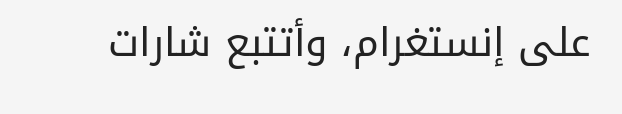على إنستغرام، وأتتبع شارات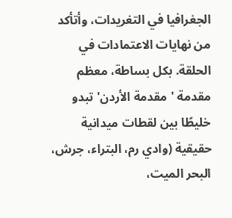الجغرافيا في التغريدات، وأتأكد من نهايات الاعتمادات في الحلقة. بكل بساطة، معظم مقدمة 'مقدمة الأردن' تبدو خليطًا بين لقطات ميدانية حقيقية (وادي رم، البتراء، جرش، البحر الميت،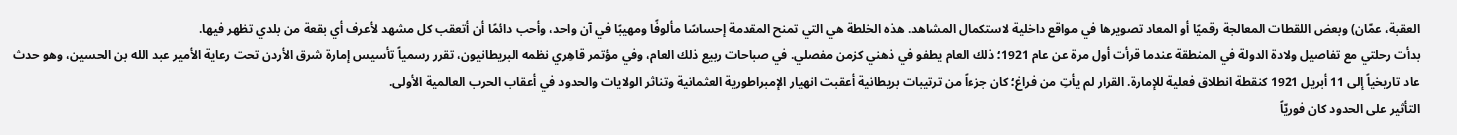العقبة، عمّان) وبعض اللقطات المعالجة رقميًا أو المعاد تصويرها في مواقع داخلية لاستكمال المشاهد. هذه الخلطة هي التي تمنح المقدمة إحساسًا مألوفًا ومهيبًا في آن واحد، وأحب دائمًا أن أتعقب كل مشهد لأعرف أي بقعة من بلدي تظهر فيها.
بدأت رحلتي مع تفاصيل ولادة الدولة في المنطقة عندما قرأت أول مرة عن عام 1921؛ ذلك العام يطفو في ذهني كزمن مفصلي. في صباحات ربيع ذلك العام، وفي مؤتمر قاهِري نظمه البريطانيون، تقرر رسمياً تأسيس إمارة شرق الأردن تحت رعاية الأمير عبد الله بن الحسين، وهو حدث عاد تاريخياً إلى 11 أبريل 1921 كنقطة انطلاق فعلية للإمارة. القرار لم يأتِ من فراغ؛ كان جزءاً من ترتيبات بريطانية أعقبت انهيار الإمبراطورية العثمانية وتناثر الولايات والحدود في أعقاب الحرب العالمية الأولى.
التأثير على الحدود كان فوريّاً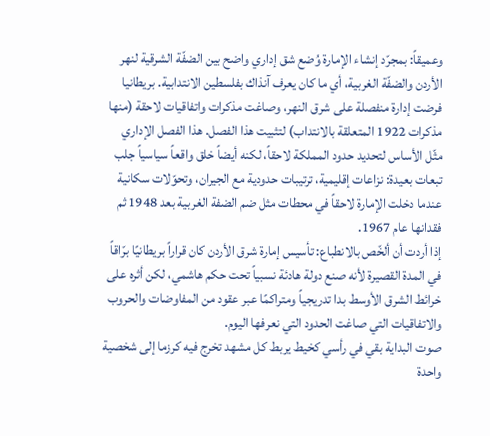وعميقاً: بمجرّد إنشاء الإمارة وُضع شق إداري واضح بين الضفّة الشرقية لنهر الأردن والضفّة الغربية، أي ما كان يعرف آنذاك بفلسطين الانتدابية. بريطانيا فرضت إدارة منفصلة على شرق النهر، وصاغت مذكرات واتفاقيات لاحقة (منها مذكرات 1922 المتعلقة بالانتداب) لتثبيت هذا الفصل. هذا الفصل الإداري مثّل الأساس لتحديد حدود المملكة لاحقاً، لكنه أيضاً خلق واقعاً سياسياً جلب تبعات بعيدة: نزاعات إقليمية، ترتيبات حدودية مع الجيران، وتحوّلات سكانية عندما دخلت الإمارة لاحقاً في محطات مثل ضم الضفة الغربية بعد 1948 ثم فقدانها عام 1967.
إذا أردت أن ألخّص بالانطباع: تأسيس إمارة شرق الأردن كان قراراً بريطانيًا برّاقاً في المدة القصيرة لأنه صنع دولة هادئة نسبياً تحت حكم هاشمي، لكن أثره على خرائط الشرق الأوسط بدا تدريجياً ومتراكمًا عبر عقود من المفاوضات والحروب والاتفاقيات التي صاغت الحدود التي نعرفها اليوم.
صوت البداية بقي في رأسي كخيط يربط كل مشهد تخرج فيه كرزما إلى شخصية واحدة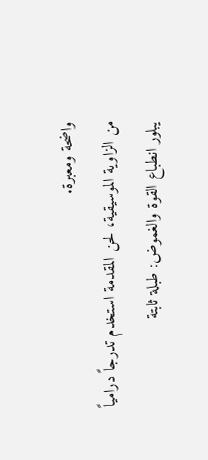واضحة ومعبرة.
من الزاوية الموسيقية، لحن المقدمة استخدم تدرجاً درامياً يبلور انطباع القوة والغموض: طبلة ثابتة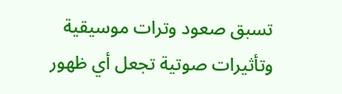تسبق صعود وترات موسيقية وتأثيرات صوتية تجعل أي ظهور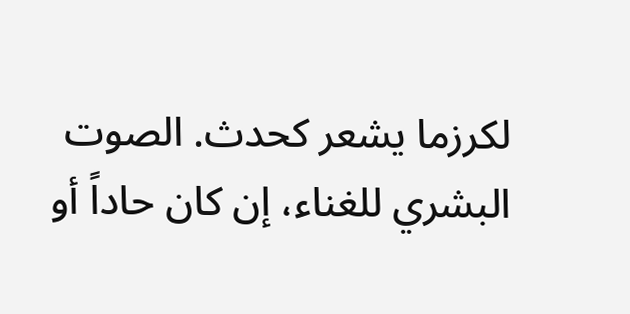لكرزما يشعر كحدث. الصوت البشري للغناء، إن كان حاداً أو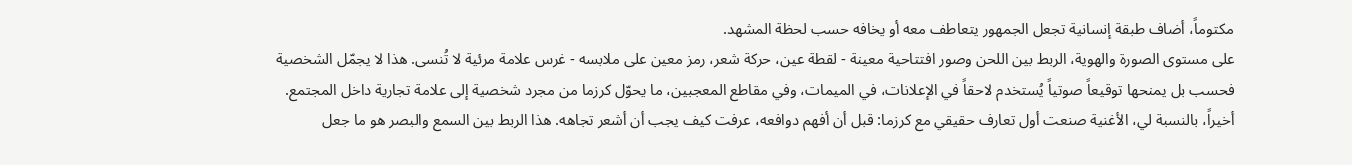مكتوماً، أضاف طبقة إنسانية تجعل الجمهور يتعاطف معه أو يخافه حسب لحظة المشهد.
على مستوى الصورة والهوية، الربط بين اللحن وصور افتتاحية معينة - لقطة عين، حركة شعر، رمز معين على ملابسه - غرس علامة مرئية لا تُنسى. هذا لا يجمّل الشخصية فحسب بل يمنحها توقيعاً صوتياً يُستخدم لاحقاً في الإعلانات، في الميمات، وفي مقاطع المعجبين، ما يحوّل كرزما من مجرد شخصية إلى علامة تجارية داخل المجتمع.
أخيراً، بالنسبة لي، الأغنية صنعت أول تعارف حقيقي مع كرزما: قبل أن أفهم دوافعه، عرفت كيف يجب أن أشعر تجاهه. هذا الربط بين السمع والبصر هو ما جعل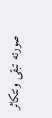صورته تبقى وتتكاثر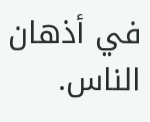في أذهان الناس.